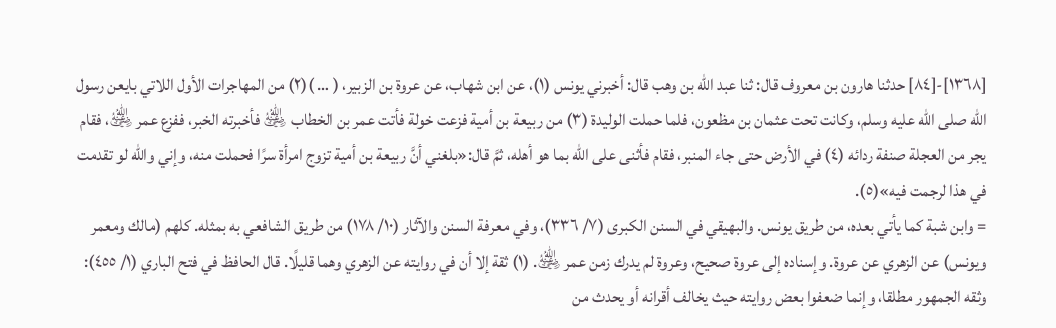[١٣٦٨]-[٨٤] حدثنا هارون بن معروف قال: ثنا عبد الله بن وهب قال: أخبرني يونس (١)، عن ابن شهاب، عن عروة بن الزبير، ( … )(٢) من المهاجرات الأول اللاتي بايعن رسول الله صلى الله عليه وسلم، وكانت تحت عثمان بن مظعون، فلما حملت الوليدة (٣) من ربيعة بن أمية فزعت خولة فأتت عمر بن الخطاب ﵁ فأخبرته الخبر، ففزع عمر ﵁، فقام يجر من العجلة صنفة ردائه (٤) في الأرض حتى جاء المنبر، فقام فأثنى على الله بما هو أهله، ثمَّ قال:«بلغني أنَّ ربيعة بن أمية تزوج امرأة سرًا فحملت منه، وإني والله لو تقدمت في هذا لرجمت فيه»(٥).
= وابن شبة كما يأتي بعده، من طريق يونس. والبهيقي في السنن الكبرى (٧/ ٣٣٦)، وفي معرفة السنن والآثار (١٠/ ١٧٨) من طريق الشافعي به بمثله. كلهم (مالك ومعمر ويونس) عن الزهري عن عروة. وإسناده إلى عروة صحيح، وعروة لم يدرك زمن عمر ﵁. (١) ثقة إلا أن في روايته عن الزهري وهما قليلًا. قال الحافظ في فتح الباري (١/ ٤٥٥): وثقه الجمهور مطلقا، وإنما ضعفوا بعض روايته حيث يخالف أقرانه أو يحدث من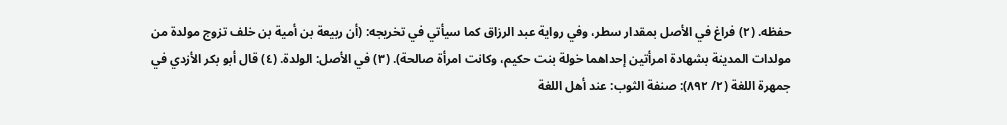حفظه. (٢) فراغ في الأصل بمقدار سطر، وفي رواية عبد الرزاق كما سيأتي في تخريجه: (أن ربيعة بن أمية بن خلف تزوج مولدة من مولدات المدينة بشهادة امرأتين إحداهما خولة بنت حكيم، وكانت امرأة صالحة). (٣) في الأصل: الولدة. (٤) قال أبو بكر الأزدي في جمهرة اللغة (٢/ ٨٩٢): صنفة الثوب: عند أهل اللغة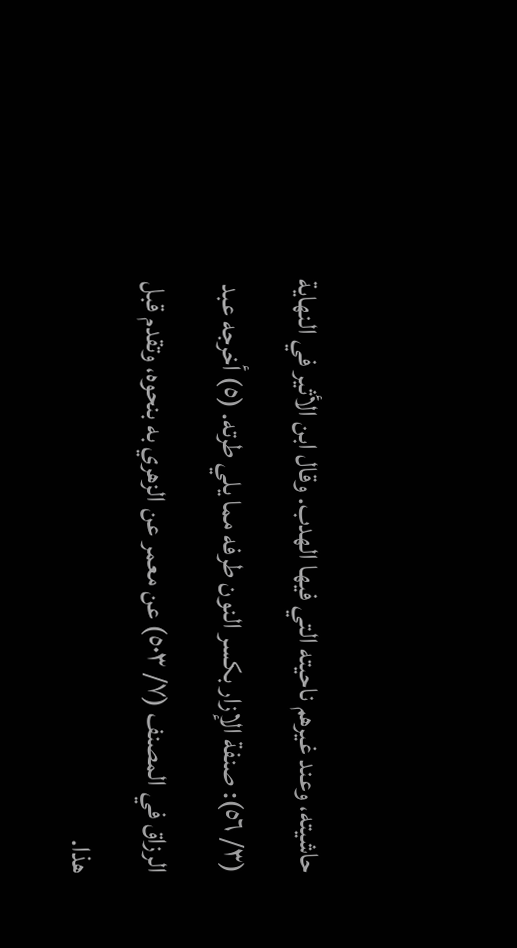حاشيته، وعند غيرهم ناحيته التي فيها الهدب. وقال ابن الأثير في النهاية (٣/ ٥٦): صنفة الإزار بكسر النون طرفه مما يلي طرته. (٥) أخرجه عبد الرزاق في المصنف (٧/ ٥٠٣) عن معمر عن الزهري به بنحوه، وتقدم قبل هذا.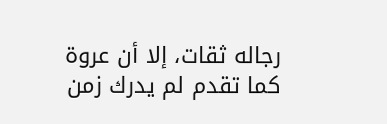رجاله ثقات، إلا أن عروة كما تقدم لم يدرك زمن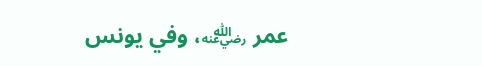عمر ﵁، وفي يونس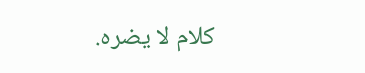كلام لا يضره.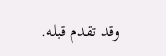وقد تقدم قبله.